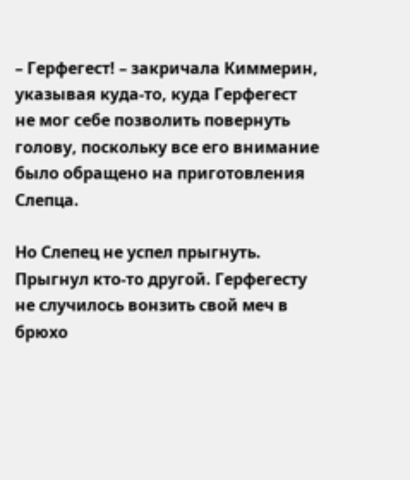– Герфегест! – закричала Киммерин, указывая куда-то, куда Герфегест не мог себе позволить повернуть голову, поскольку все его внимание было обращено на приготовления Слепца.

Но Слепец не успел прыгнуть. Прыгнул кто-то другой. Герфегесту не случилось вонзить свой меч в брюхо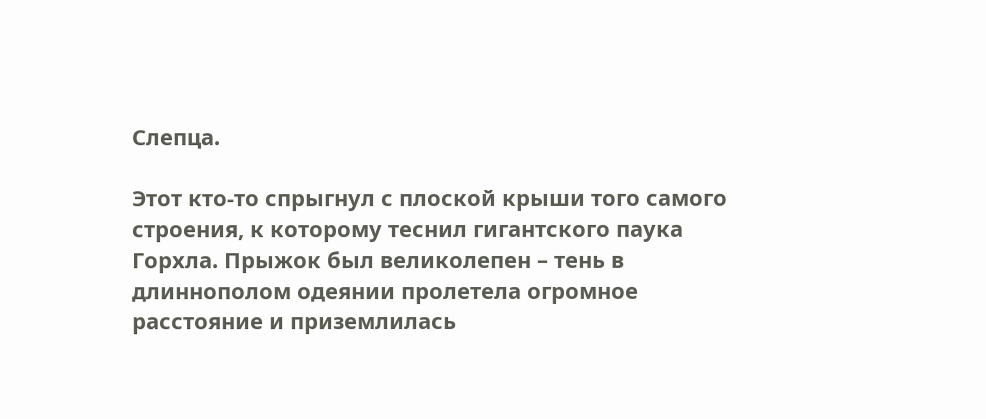Слепца.

Этот кто-то спрыгнул с плоской крыши того самого строения, к которому теснил гигантского паука Горхла. Прыжок был великолепен – тень в длиннополом одеянии пролетела огромное расстояние и приземлилась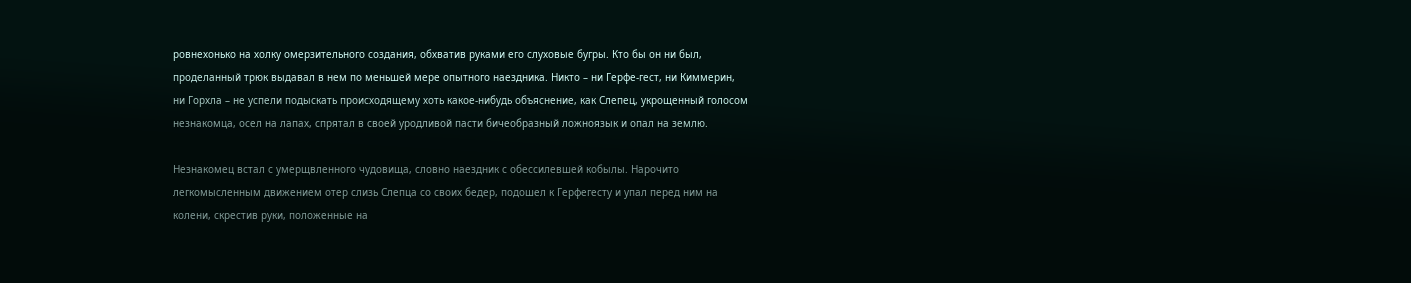ровнехонько на холку омерзительного создания, обхватив руками его слуховые бугры. Кто бы он ни был, проделанный трюк выдавал в нем по меньшей мере опытного наездника. Никто – ни Герфе-гест, ни Киммерин, ни Горхла – не успели подыскать происходящему хоть какое-нибудь объяснение, как Слепец, укрощенный голосом незнакомца, осел на лапах, спрятал в своей уродливой пасти бичеобразный ложноязык и опал на землю.

Незнакомец встал с умерщвленного чудовища, словно наездник с обессилевшей кобылы. Нарочито легкомысленным движением отер слизь Слепца со своих бедер, подошел к Герфегесту и упал перед ним на колени, скрестив руки, положенные на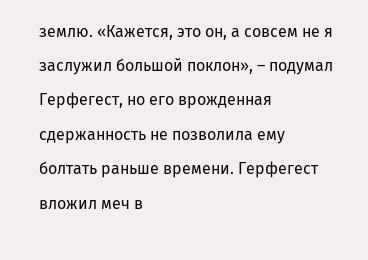землю. «Кажется, это он, а совсем не я заслужил большой поклон», – подумал Герфегест, но его врожденная сдержанность не позволила ему болтать раньше времени. Герфегест вложил меч в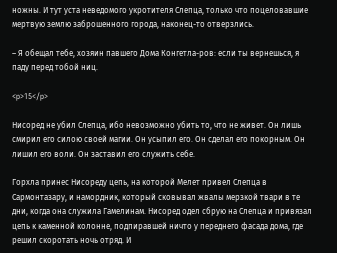ножны. И тут уста неведомого укротителя Слепца, только что поцеловавшие мертвую землю заброшенного города, наконец-то отверзлись.

– Я обещал тебе, хозяин павшего Дома Конгетла-ров: если ты вернешься, я паду перед тобой ниц.

<p>15</p>

Нисоред не убил Слепца, ибо невозможно убить то, что не живет. Он лишь смирил его силою своей магии. Он усыпил его. Он сделал его покорным. Он лишил его воли. Он заставил его служить себе.

Горхла принес Нисореду цепь, на которой Мелет привел Слепца в Сармонтазару, и намордник, который сковывал жвалы мерзкой твари в те дни, когда она служила Гамелинам. Нисоред одел сбрую на Слепца и привязал цепь к каменной колонне, подпиравшей ничто у переднего фасада дома, где решил скоротать ночь отряд. И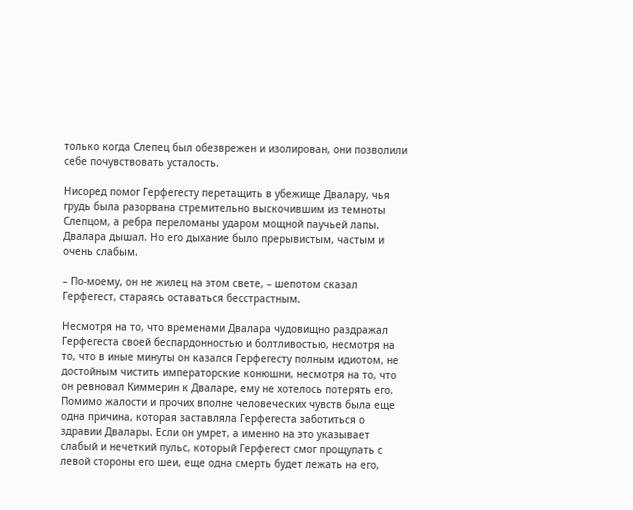только когда Слепец был обезврежен и изолирован, они позволили себе почувствовать усталость.

Нисоред помог Герфегесту перетащить в убежище Двалару, чья грудь была разорвана стремительно выскочившим из темноты Слепцом, а ребра переломаны ударом мощной паучьей лапы. Двалара дышал. Но его дыхание было прерывистым, частым и очень слабым.

– По-моему, он не жилец на этом свете, – шепотом сказал Герфегест, стараясь оставаться бесстрастным.

Несмотря на то, что временами Двалара чудовищно раздражал Герфегеста своей беспардонностью и болтливостью, несмотря на то, что в иные минуты он казался Герфегесту полным идиотом, не достойным чистить императорские конюшни, несмотря на то, что он ревновал Киммерин к Дваларе, ему не хотелось потерять его. Помимо жалости и прочих вполне человеческих чувств была еще одна причина, которая заставляла Герфегеста заботиться о здравии Двалары. Если он умрет, а именно на это указывает слабый и нечеткий пульс, который Герфегест смог прощупать с левой стороны его шеи, еще одна смерть будет лежать на его,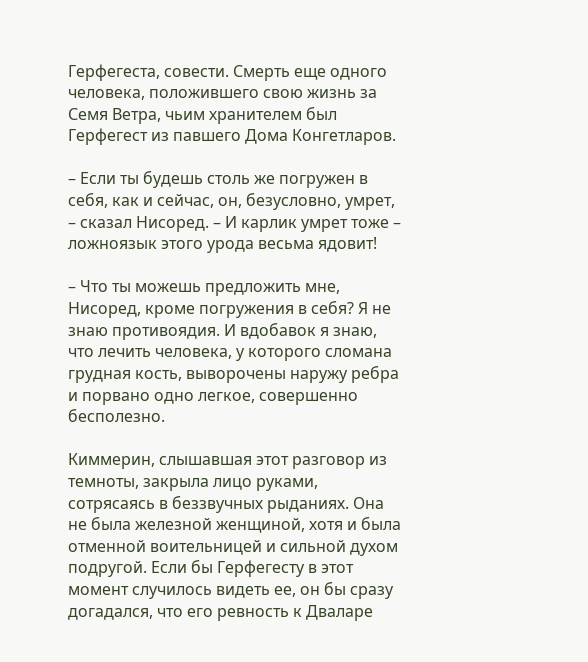Герфегеста, совести. Смерть еще одного человека, положившего свою жизнь за Семя Ветра, чьим хранителем был Герфегест из павшего Дома Конгетларов.

– Если ты будешь столь же погружен в себя, как и сейчас, он, безусловно, умрет, – сказал Нисоред. – И карлик умрет тоже – ложноязык этого урода весьма ядовит!

– Что ты можешь предложить мне, Нисоред, кроме погружения в себя? Я не знаю противоядия. И вдобавок я знаю, что лечить человека, у которого сломана грудная кость, выворочены наружу ребра и порвано одно легкое, совершенно бесполезно.

Киммерин, слышавшая этот разговор из темноты, закрыла лицо руками, сотрясаясь в беззвучных рыданиях. Она не была железной женщиной, хотя и была отменной воительницей и сильной духом подругой. Если бы Герфегесту в этот момент случилось видеть ее, он бы сразу догадался, что его ревность к Дваларе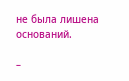не была лишена оснований.

–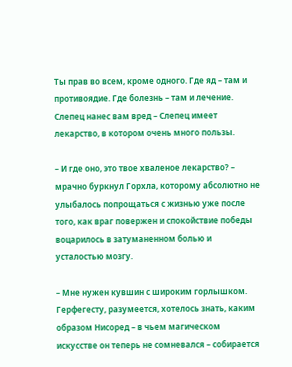Ты прав во всем, кроме одного. Где яд – там и противоядие. Где болезнь – там и лечение. Слепец нанес вам вред – Слепец имеет лекарство, в котором очень много пользы.

– И где оно, это твое хваленое лекарство? – мрачно буркнул Горхла, которому абсолютно не улыбалось попрощаться с жизнью уже после того, как враг повержен и спокойствие победы воцарилось в затуманенном болью и усталостью мозгу.

– Мне нужен кувшин с широким горлышком. Герфегесту, разумеется, хотелось знать, каким образом Нисоред – в чьем магическом искусстве он теперь не сомневался – собирается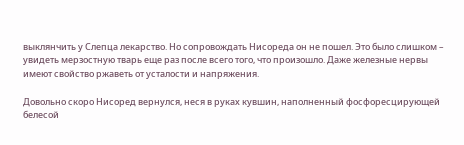выклянчить у Слепца лекарство. Но сопровождать Нисореда он не пошел. Это было слишком – увидеть мерзостную тварь еще раз после всего того, что произошло. Даже железные нервы имеют свойство ржаветь от усталости и напряжения.

Довольно скоро Нисоред вернулся, неся в руках кувшин, наполненный фосфоресцирующей белесой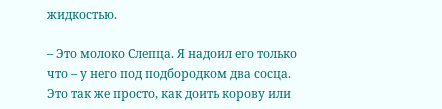жидкостью.

– Это молоко Слепца. Я надоил его только что – у него под подбородком два сосца. Это так же просто, как доить корову или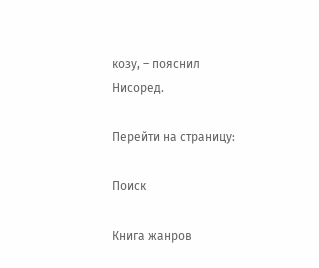козу, – пояснил Нисоред.

Перейти на страницу:

Поиск

Книга жанров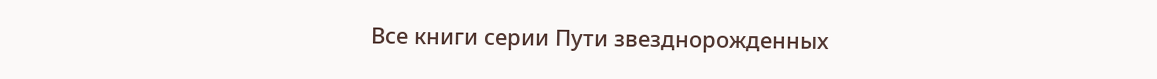Все книги серии Пути звезднорожденных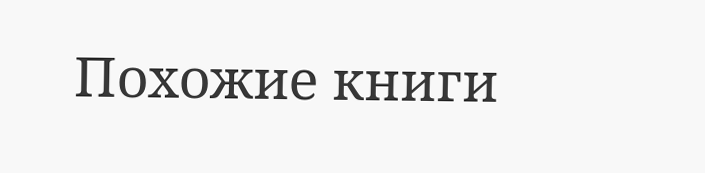Похожие книги